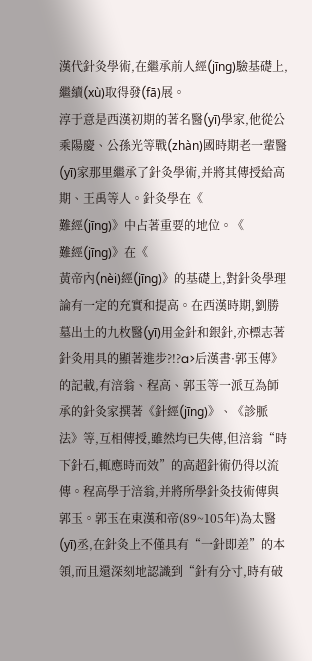漢代針灸學術,在繼承前人經(jīng)驗基礎上,繼續(xù)取得發(fā)展。
淳于意是西漢初期的著名醫(yī)學家,他從公乘陽慶、公孫光等戰(zhàn)國時期老一輩醫(yī)家那里繼承了針灸學術,并將其傳授給高期、王禹等人。針灸學在《
難經(jīng)》中占著重要的地位。《
難經(jīng)》在《
黃帝內(nèi)經(jīng)》的基礎上,對針灸學理論有一定的充實和提高。在西漢時期,劉勝墓出土的九枚醫(yī)用金針和銀針,亦標志著針灸用具的顯著進步?!?a>后漢書·郭玉傳》的記載,有涪翁、程高、郭玉等一派互為師承的針灸家撰著《針經(jīng)》、《診脈法》等,互相傳授,雖然均已失傳,但涪翁“時下針石,輒應時而效”的高超針術仍得以流傳。程高學于涪翁,并將所學針灸技術傳與郭玉。郭玉在東漢和帝(89~105年)為太醫(yī)丞,在針灸上不僅具有“一針即差”的本領,而且還深刻地認識到“針有分寸,時有破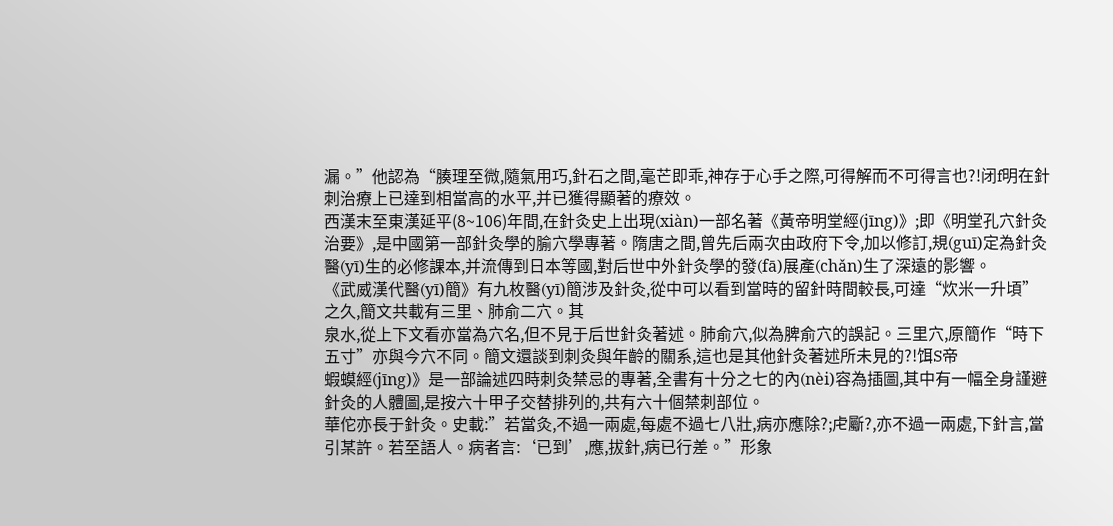漏。”他認為“腠理至微,隨氣用巧,針石之間,毫芒即乖,神存于心手之際,可得解而不可得言也?!闭f明在針刺治療上已達到相當高的水平,并已獲得顯著的療效。
西漢末至東漢延平(8~106)年間,在針灸史上出現(xiàn)一部名著《黃帝明堂經(jīng)》;即《明堂孔穴針灸治要》,是中國第一部針灸學的腧穴學專著。隋唐之間,曾先后兩次由政府下令,加以修訂,規(guī)定為針灸醫(yī)生的必修課本,并流傳到日本等國,對后世中外針灸學的發(fā)展產(chǎn)生了深遠的影響。
《武威漢代醫(yī)簡》有九枚醫(yī)簡涉及針灸,從中可以看到當時的留針時間較長,可達“炊米一升頃”之久,簡文共載有三里、肺俞二穴。其
泉水,從上下文看亦當為穴名,但不見于后世針灸著述。肺俞穴,似為脾俞穴的誤記。三里穴,原簡作“時下五寸”亦與今穴不同。簡文還談到刺灸與年齡的關系,這也是其他針灸著述所未見的?!饵S帝
蝦蟆經(jīng)》是一部論述四時刺灸禁忌的專著,全書有十分之七的內(nèi)容為插圖,其中有一幅全身謹避針灸的人體圖,是按六十甲子交替排列的,共有六十個禁刺部位。
華佗亦長于針灸。史載:”若當灸,不過一兩處,每處不過七八壯,病亦應除?;虍斸?,亦不過一兩處,下針言,當引某許。若至語人。病者言:‘已到’,應,拔針,病已行差。”形象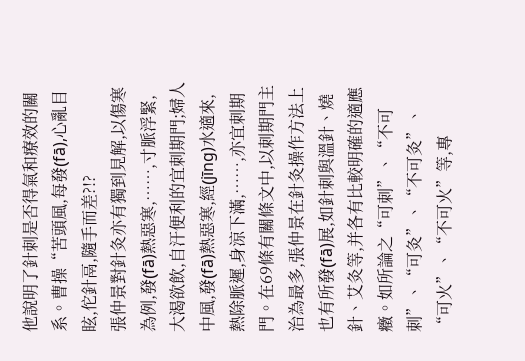他說明了針刺是否得氣和療效的關系。曹操“苦頭風,每發(fā),心亂目眩,佗針鬲,隨手而差?!?
張仲景對針灸亦有獨到見解,以傷寒為例,發(fā)熱惡寒,……,寸脈浮緊,大渴欲飲,自汗便利的宜刺期門;婦人中風,發(fā)熱惡寒,經(jīng)水適來,熱除脈遲,身涼下滿,……,亦宜刺期門。在69條有關條文中,以刺期門主治為最多,張仲景在針灸操作方法上也有所發(fā)展,如針刺與溫針、燒針、艾灸等,并各有比較明確的適應癥。如所論之“可刺”、“不可刺”、“可灸”、“不可灸”、“可火”、“不可火”等,專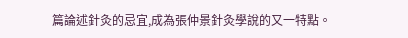篇論述針灸的忌宜,成為張仲景針灸學說的又一特點。